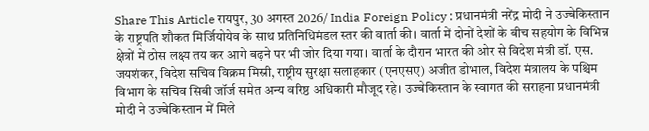Share This Article रायपुर, 30 अगस्त 2026/ India Foreign Policy : प्रधानमंत्री नरेंद्र मोदी ने उज्बेकिस्तान के राष्ट्रपति शौकत मिर्जियोयेव के साथ प्रतिनिधिमंडल स्तर की वार्ता की। वार्ता में दोनों देशों के बीच सहयोग के विभिन्न क्षेत्रों में ठोस लक्ष्य तय कर आगे बढ़ने पर भी जोर दिया गया। वार्ता के दौरान भारत की ओर से विदेश मंत्री डॉ. एस. जयशंकर, विदेश सचिव विक्रम मिस्री, राष्ट्रीय सुरक्षा सलाहकार (एनएसए) अजीत डोभाल, विदेश मंत्रालय के पश्चिम विभाग के सचिव सिबी जॉर्ज समेत अन्य वरिष्ठ अधिकारी मौजूद रहे। उज्बेकिस्तान के स्वागत की सराहना प्रधानमंत्री मोदी ने उज्बेकिस्तान में मिले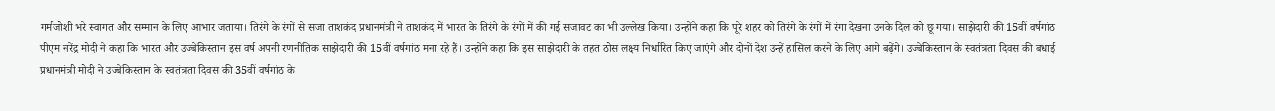गर्मजोशी भरे स्वागत और सम्मान के लिए आभार जताया। तिरंगे के रंगों से सजा ताशकंद प्रधानमंत्री ने ताशकंद में भारत के तिरंगे के रंगों में की गई सजावट का भी उल्लेख किया। उन्होंने कहा कि पूरे शहर को तिरंगे के रंगों में रंगा देखना उनके दिल को छू गया। साझेदारी की 15वीं वर्षगांठ पीएम नरेंद्र मोदी ने कहा कि भारत और उज्बेकिस्तान इस वर्ष अपनी रणनीतिक साझेदारी की 15वीं वर्षगांठ मना रहे हैं। उन्होंने कहा कि इस साझेदारी के तहत ठोस लक्ष्य निर्धारित किए जाएंगे और दोनों देश उन्हें हासिल करने के लिए आगे बढ़ेंगे। उज्बेकिस्तान के स्वतंत्रता दिवस की बधाई प्रधानमंत्री मोदी ने उज्बेकिस्तान के स्वतंत्रता दिवस की 35वीं वर्षगांठ के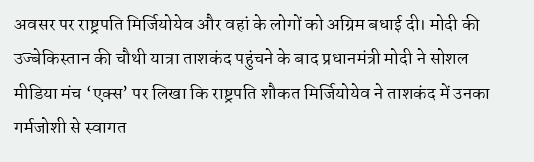अवसर पर राष्ट्रपति मिर्जियोयेव और वहां के लोगों को अग्रिम बधाई दी। मोदी की उज्बेकिस्तान की चौथी यात्रा ताशकंद पहुंचने के बाद प्रधानमंत्री मोदी ने सोशल मीडिया मंच ‘एक्स’ पर लिखा कि राष्ट्रपति शौकत मिर्जियोयेव ने ताशकंद में उनका गर्मजोशी से स्वागत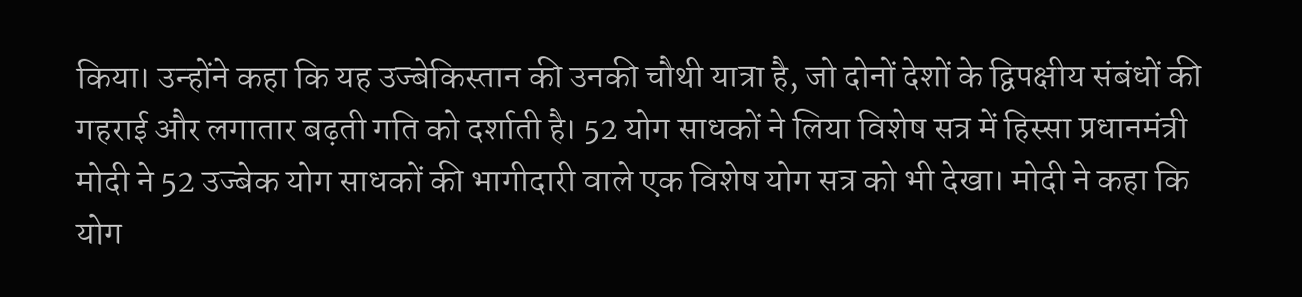किया। उन्होंने कहा कि यह उज्बेकिस्तान की उनकी चौथी यात्रा है, जो दोनों देशों के द्विपक्षीय संबंधों की गहराई और लगातार बढ़ती गति को दर्शाती है। 52 योग साधकों ने लिया विशेष सत्र में हिस्सा प्रधानमंत्री मोदी ने 52 उज्बेक योग साधकों की भागीदारी वाले एक विशेष योग सत्र को भी देखा। मोदी ने कहा कि योग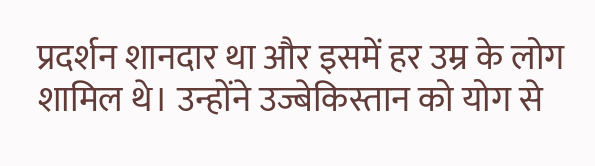प्रदर्शन शानदार था और इसमें हर उम्र के लोग शामिल थे। उन्होंने उज्बेकिस्तान को योग से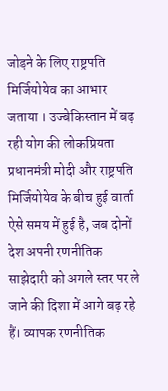जोड़ने के लिए राष्ट्रपति मिर्जियोयेव का आभार जताया । उज्बेकिस्तान में बढ़ रही योग की लोकप्रियता प्रधानमंत्री मोदी और राष्ट्रपति मिर्जियोयेव के बीच हुई वार्ता ऐसे समय में हुई है, जब दोनों देश अपनी रणनीतिक साझेदारी को अगले स्तर पर ले जाने की दिशा में आगे बढ़ रहे हैं। व्यापक रणनीतिक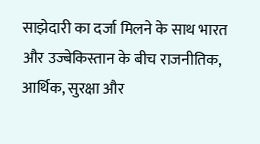साझेदारी का दर्जा मिलने के साथ भारत और उज्बेकिस्तान के बीच राजनीतिक, आर्थिक, सुरक्षा और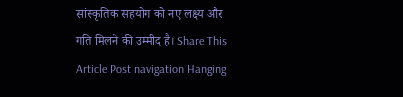सांस्कृतिक सहयोग को नए लक्ष्य और गति मिलने की उम्मीद है। Share This Article Post navigation Hanging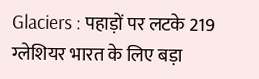Glaciers : पहाड़ों पर लटके 219 ग्लेशियर भारत के लिए बड़ा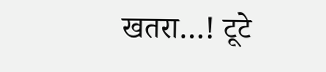खतरा…! टूटे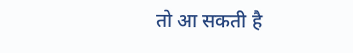तो आ सकती है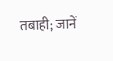तबाही; जानें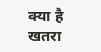क्या है खतरा